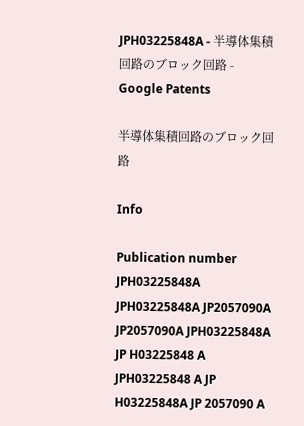JPH03225848A - 半導体集積回路のブロック回路 - Google Patents

半導体集積回路のブロック回路

Info

Publication number
JPH03225848A
JPH03225848A JP2057090A JP2057090A JPH03225848A JP H03225848 A JPH03225848 A JP H03225848A JP 2057090 A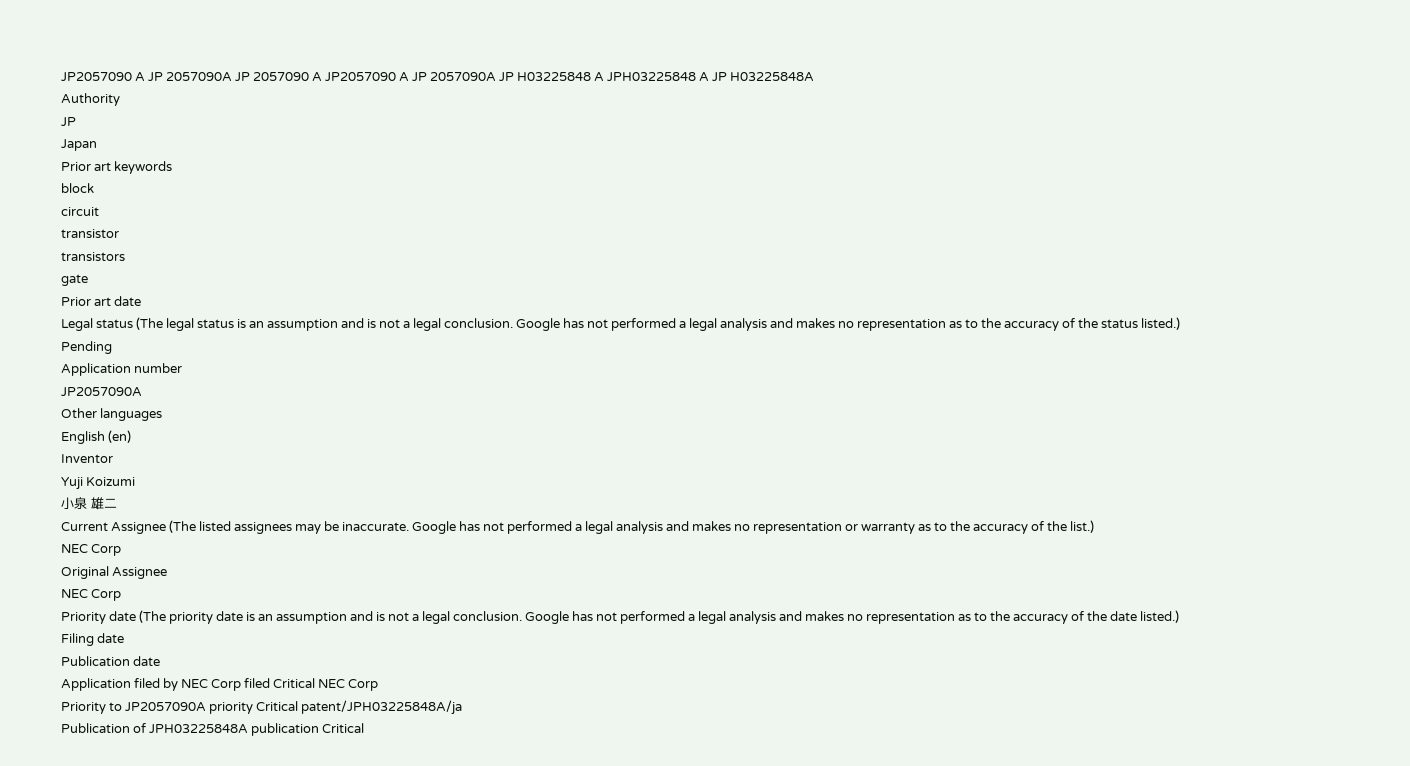JP2057090 A JP 2057090A JP 2057090 A JP2057090 A JP 2057090A JP H03225848 A JPH03225848 A JP H03225848A
Authority
JP
Japan
Prior art keywords
block
circuit
transistor
transistors
gate
Prior art date
Legal status (The legal status is an assumption and is not a legal conclusion. Google has not performed a legal analysis and makes no representation as to the accuracy of the status listed.)
Pending
Application number
JP2057090A
Other languages
English (en)
Inventor
Yuji Koizumi
小泉 雄二
Current Assignee (The listed assignees may be inaccurate. Google has not performed a legal analysis and makes no representation or warranty as to the accuracy of the list.)
NEC Corp
Original Assignee
NEC Corp
Priority date (The priority date is an assumption and is not a legal conclusion. Google has not performed a legal analysis and makes no representation as to the accuracy of the date listed.)
Filing date
Publication date
Application filed by NEC Corp filed Critical NEC Corp
Priority to JP2057090A priority Critical patent/JPH03225848A/ja
Publication of JPH03225848A publication Critical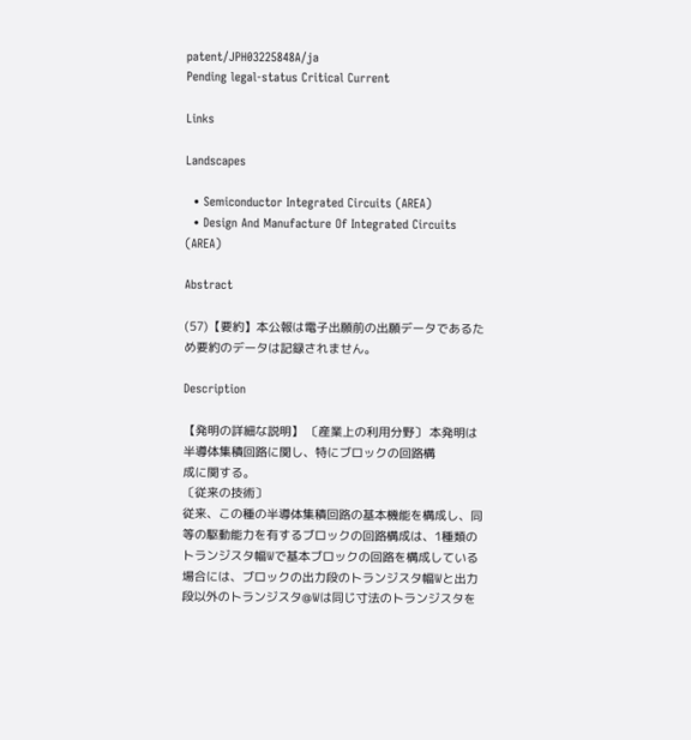patent/JPH03225848A/ja
Pending legal-status Critical Current

Links

Landscapes

  • Semiconductor Integrated Circuits (AREA)
  • Design And Manufacture Of Integrated Circuits (AREA)

Abstract

(57)【要約】本公報は電子出願前の出願データであるた
め要約のデータは記録されません。

Description

【発明の詳細な説明】 〔産業上の利用分野〕 本発明は半導体集積回路に関し、特にブロックの回路構
成に関する。
〔従来の技術〕
従来、この種の半導体集積回路の基本機能を構成し、同
等の駆動能力を有するブロックの回路構成は、1種類の
トランジスタ幅Wで基本ブロックの回路を構成している
場合には、ブロックの出力段のトランジスタ幅Wと出力
段以外のトランジスタ@Wは同じ寸法のトランジスタを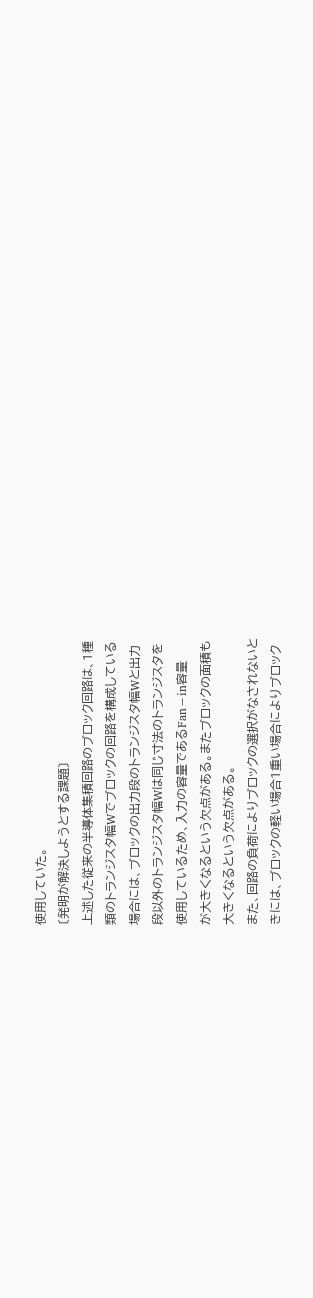使用していた。
〔発明が解決しようとする課題〕
上述した従来の半導体集積回路のブロック回路は、1種
類のトランジスタ幅Wでブロックの回路を構成している
場合には、ブロックの出力段のトランジスタ幅Wと出力
段以外のトランジスタ幅Wは同じ寸法のトランジスタを
使用しているため、入力の容量であるFan−in容量
が大きくなるという欠点がある。またブロックの面積も
大きくなるという欠点がある。
また、回路の負荷によりブロックの選択がなされないと
きには、ブロックの軽い場合1重い場合によりブロック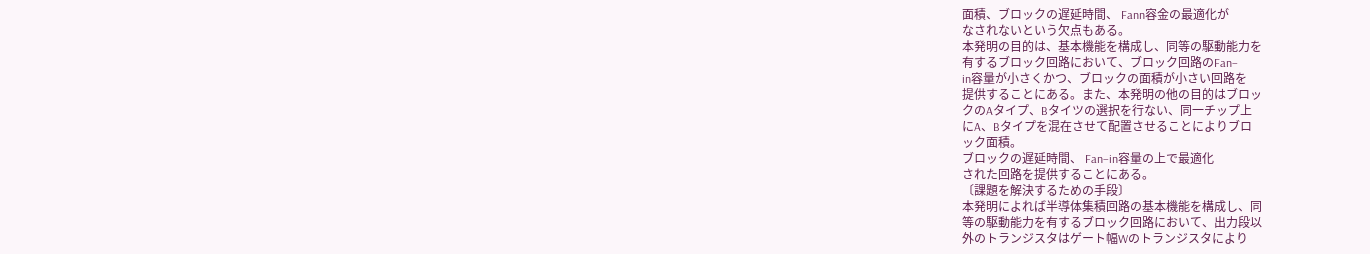面積、ブロックの遅延時間、 Fann容金の最適化が
なされないという欠点もある。
本発明の目的は、基本機能を構成し、同等の駆動能力を
有するブロック回路において、ブロック回路のFan−
in容量が小さくかつ、ブロックの面積が小さい回路を
提供することにある。また、本発明の他の目的はブロッ
クのAタイプ、Bタイツの選択を行ない、同一チップ上
にA、Bタイプを混在させて配置させることによりブロ
ック面積。
ブロックの遅延時間、 Fan−in容量の上で最適化
された回路を提供することにある。
〔課題を解決するための手段〕
本発明によれば半導体集積回路の基本機能を構成し、同
等の駆動能力を有するブロック回路において、出力段以
外のトランジスタはゲート幅Wのトランジスタにより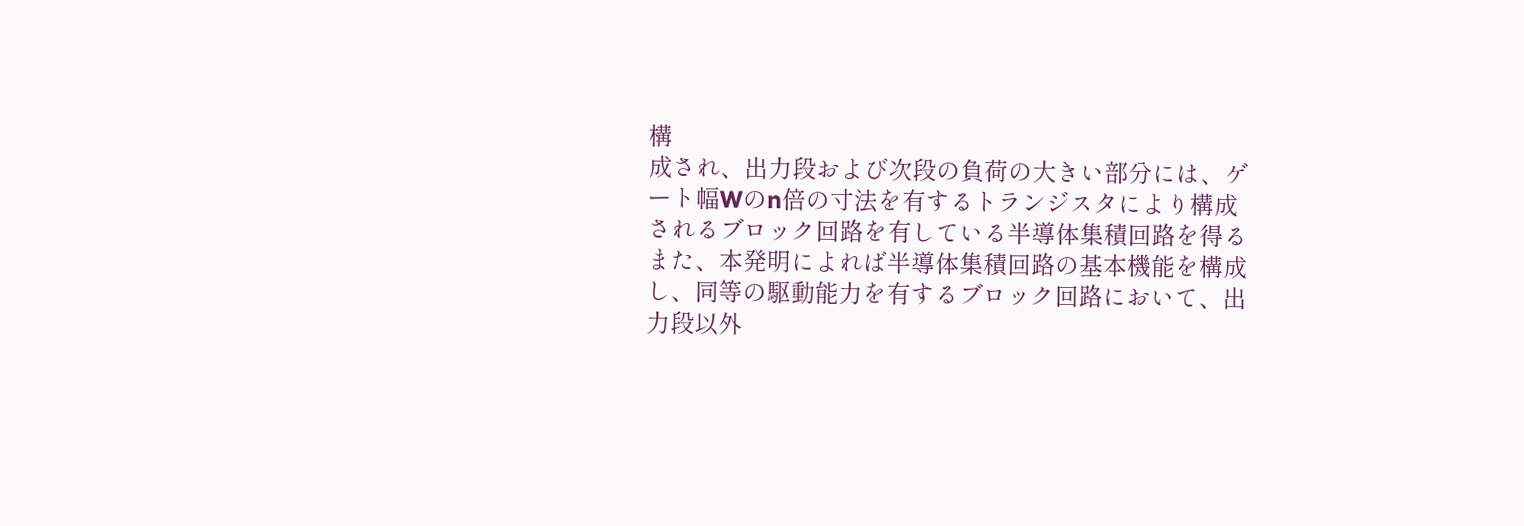構
成され、出力段および次段の負荷の大きい部分には、ゲ
ート幅Wのn倍の寸法を有するトランジスタにより構成
されるブロック回路を有している半導体集積回路を得る
また、本発明によれば半導体集積回路の基本機能を構成
し、同等の駆動能力を有するブロック回路において、出
力段以外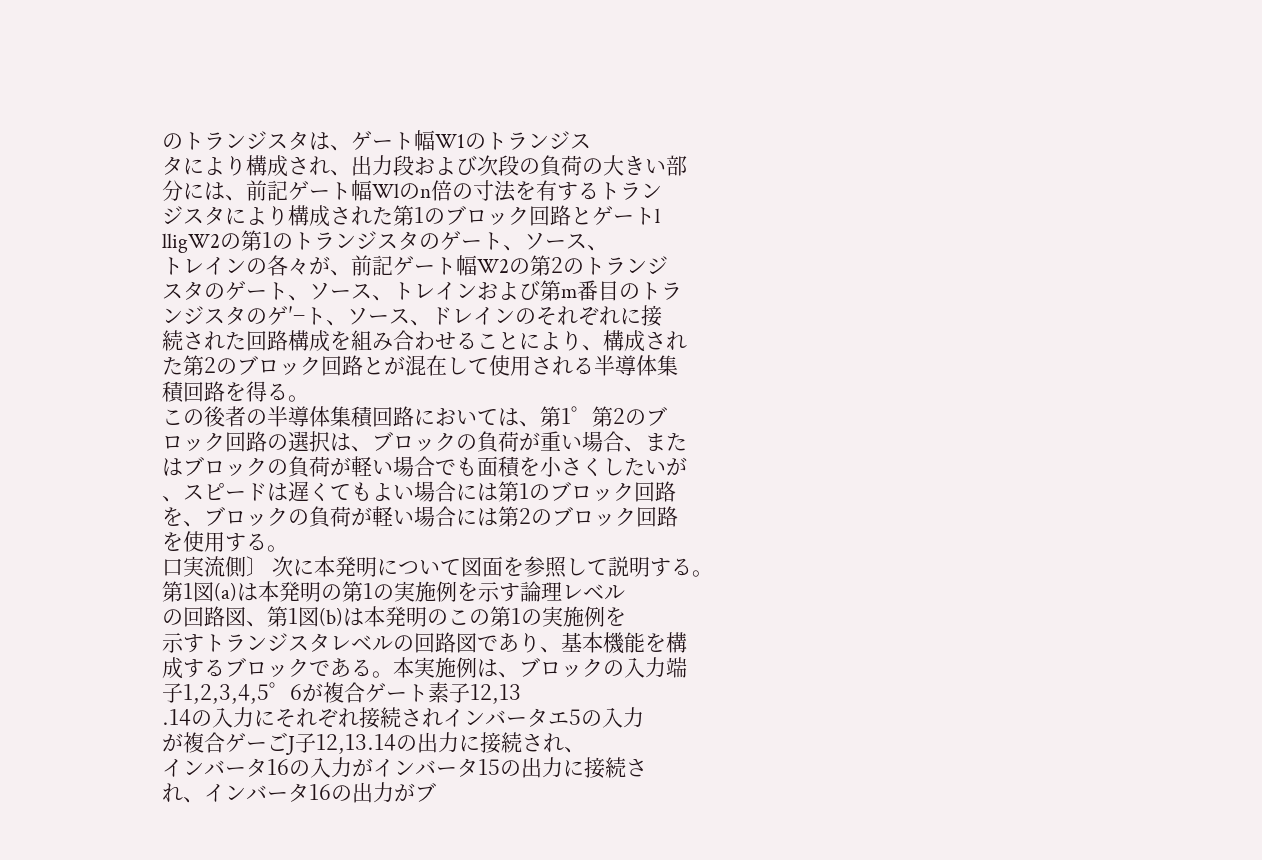のトランジスタは、ゲート幅W1のトランジス
タにより構成され、出力段および次段の負荷の大きい部
分には、前記ゲート幅Wlのn倍の寸法を有するトラン
ジスタにより構成された第1のブロック回路とゲートl
lligW2の第1のトランジスタのゲート、ソース、
トレインの各々が、前記ゲート幅W2の第2のトランジ
スタのゲート、ソース、トレインおよび第m番目のトラ
ンジスタのゲ′−ト、ソース、ドレインのそれぞれに接
続された回路構成を組み合わせることにより、構成され
た第2のブロック回路とが混在して使用される半導体集
積回路を得る。
この後者の半導体集積回路においては、第1゜第2のブ
ロック回路の選択は、ブロックの負荷が重い場合、また
はブロックの負荷が軽い場合でも面積を小さくしたいが
、スピードは遅くてもよい場合には第1のブロック回路
を、ブロックの負荷が軽い場合には第2のブロック回路
を使用する。
口実流側〕 次に本発明について図面を参照して説明する。
第1図(a)は本発明の第1の実施例を示す論理レベル
の回路図、第1図(b)は本発明のこの第1の実施例を
示すトランジスタレベルの回路図であり、基本機能を構
成するブロックである。本実施例は、ブロックの入力端
子1,2,3,4,5゜6が複合ゲート素子12,13
.14の入力にそれぞれ接続されインバータエ5の入力
が複合ゲーごJ子12,13.14の出力に接続され、
インバータ16の入力がインバータ15の出力に接続さ
れ、インバータ16の出力がブ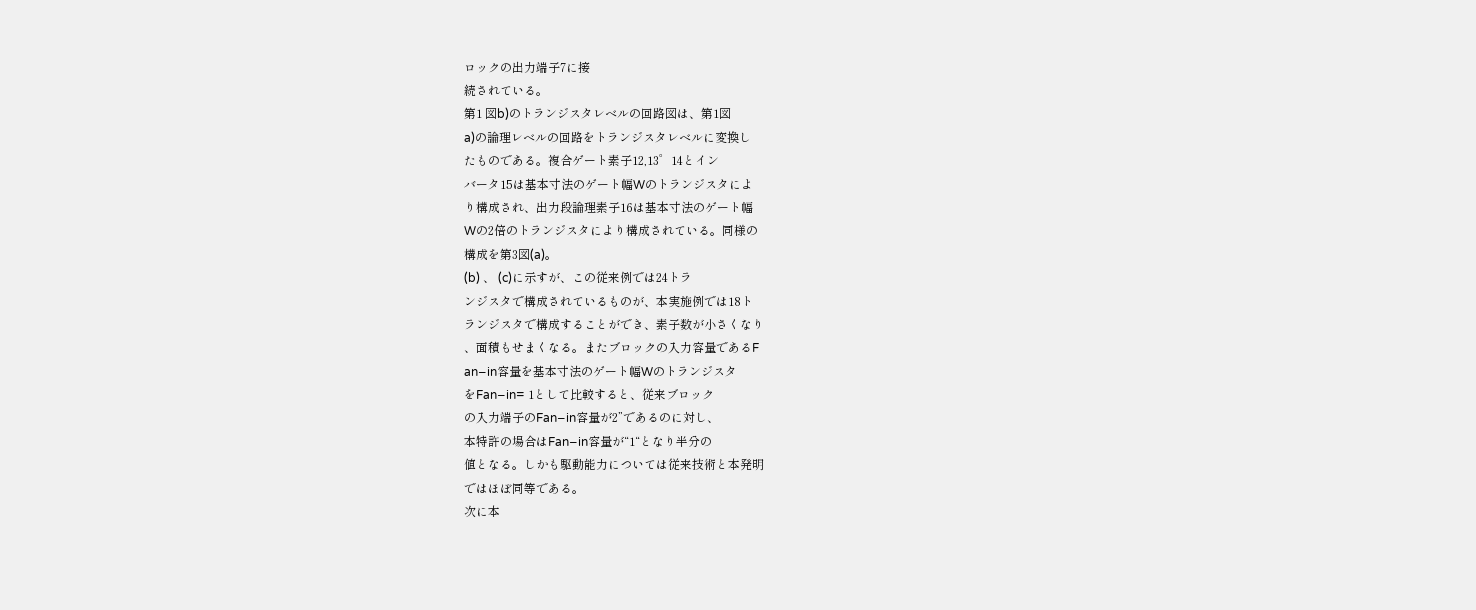ロックの出力端子7に接
続されている。
第1 図b)のトランジスタレベルの回路図は、第1図
a)の論理レベルの回路をトランジスタレベルに変換し
たものである。複合ゲート素子12,13゜14とイン
バータ15は基本寸法のゲート幅Wのトランジスタによ
り構成され、出力段論理素子16は基本寸法のゲート幅
Wの2倍のトランジスタにより構成されている。同様の
構成を第3図(a)。
(b) 、 (c)に示すが、この従来例では24トラ
ンジスタで構成されているものが、本実施例では18ト
ランジスタで構成することができ、素子数が小さくなり
、面積もせまくなる。またブロックの入力容量であるF
an−in容量を基本寸法のゲート幅Wのトランジスタ
をFan−in= 1として比較すると、従来ブロック
の入力端子のFan−in容量が2”であるのに対し、
本特許の場合はFan−in容量が“1“となり半分の
値となる。しかも駆動能力については従来技術と本発明
ではほぼ同等である。
次に本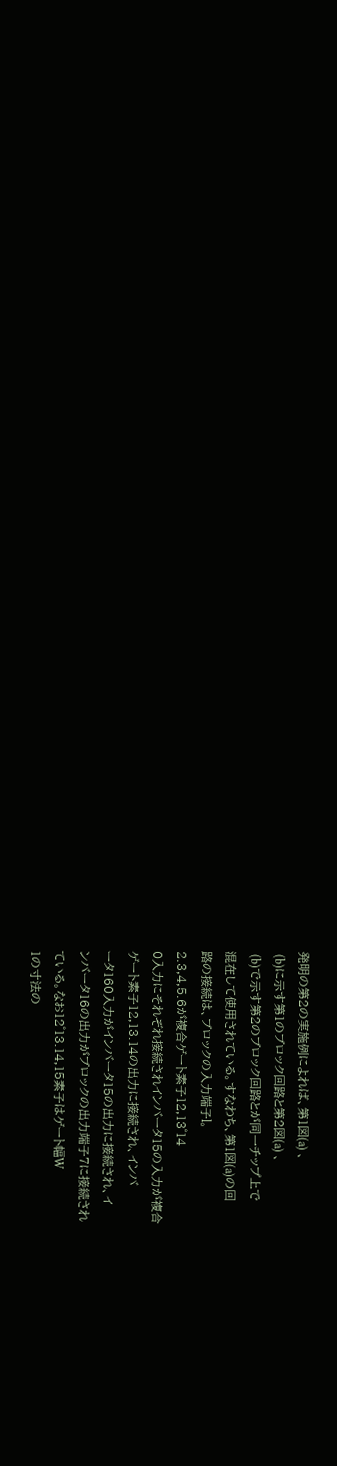発明の第2の実施例によれば、第1図(a) 、
 (b)に示す第1のブロック回路と第2図(a) 、
 (b)で示す第2のブロック回路とが同一チップ上で
混在して使用されている。すなわち、第1図(a)の回
路の接続は、ブロックの入力端子l。
2.3,4,5.6が複合ゲート素子12,13゜14
0入力にそれぞれ接続されインバータ15の入力が複合
ゲート素子12,13.14の出力に接続され、インバ
ータ160入力がインバータ15の出力に接続され、イ
ンバータ16の出力がブロックの出力端子7に接続され
ている。なお12゜13.14,15素子はゲート幅W
1の寸法の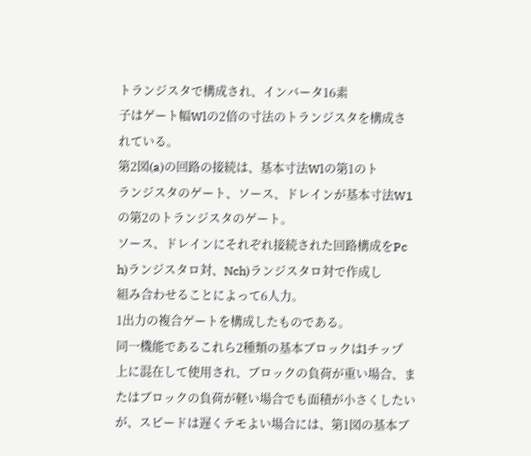トランジスタで構成され、インバータ16素
子はゲート幅Wlの2倍の寸法のトランジスタを構成さ
れている。
第2図(a)の回路の接続は、基本寸法Wlの第1のト
ランジスタのゲート、ソース、ドレインが基本寸法W1
の第2のトランジスタのゲート。
ソース、ドレインにそれぞれ接続された回路構成をPc
h)ランジスタロ対、Nch)ランジスタロ対で作成し
組み合わせることによって6人力。
1出力の複合ゲートを構成したものである。
同一機能であるこれら2種類の基本ブロックはlチップ
上に混在して使用され、ブロックの負荷が重い場合、ま
たはブロックの負荷が軽い場合でも面積が小さくしたい
が、スピードは遅くテモよい場合には、第1図の基本ブ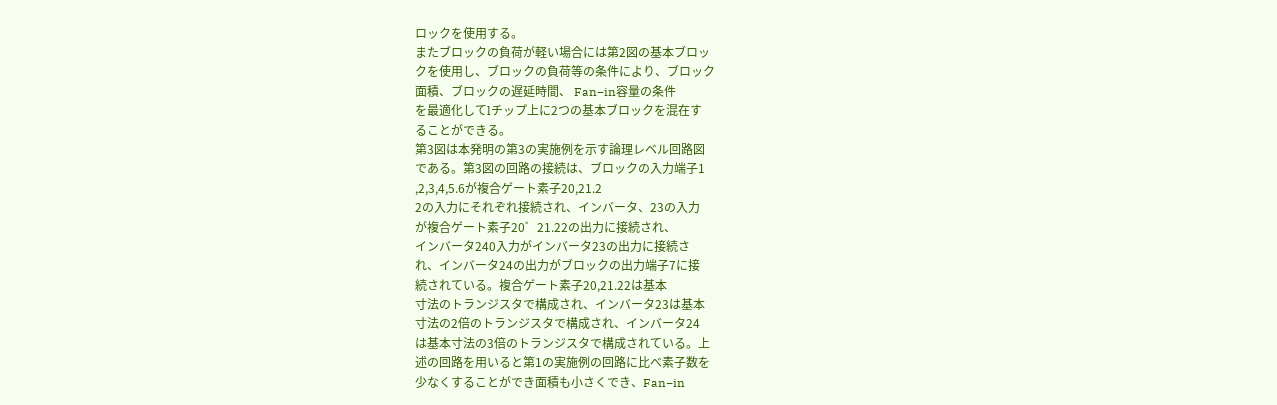ロックを使用する。
またブロックの負荷が軽い場合には第2図の基本ブロッ
クを使用し、ブロックの負荷等の条件により、ブロック
面積、ブロックの遅延時間、 Fan−in容量の条件
を最適化してlチップ上に2つの基本ブロックを混在す
ることができる。
第3図は本発明の第3の実施例を示す論理レベル回路図
である。第3図の回路の接続は、ブロックの入力端子1
,2,3,4,5.6が複合ゲート素子20,21.2
2の入力にそれぞれ接続され、インバータ、23の入力
が複合ゲート素子20゜21.22の出力に接続され、
インバータ240入力がインバータ23の出力に接続さ
れ、インバータ24の出力がブロックの出力端子7に接
続されている。複合ゲート素子20,21.22は基本
寸法のトランジスタで構成され、インバータ23は基本
寸法の2倍のトランジスタで構成され、インバータ24
は基本寸法の3倍のトランジスタで構成されている。上
述の回路を用いると第1の実施例の回路に比べ素子数を
少なくすることができ面積も小さくでき、Fan−in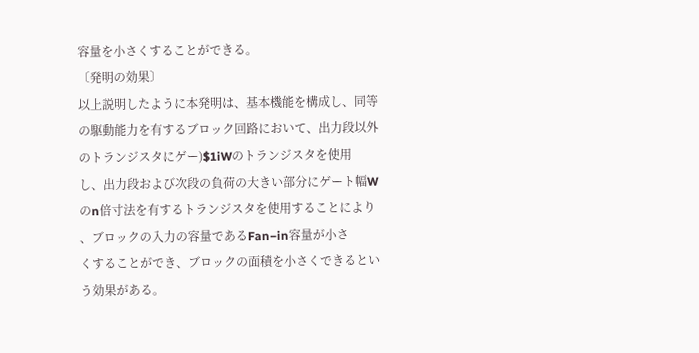容量を小さくすることができる。
〔発明の効果〕
以上説明したように本発明は、基本機能を構成し、同等
の駆動能力を有するブロック回路において、出力段以外
のトランジスタにゲー)$1iWのトランジスタを使用
し、出力段および次段の負荷の大きい部分にゲート幅W
のn倍寸法を有するトランジスタを使用することにより
、ブロックの入力の容量であるFan−in容量が小さ
くすることができ、ブロックの面積を小さくできるとい
う効果がある。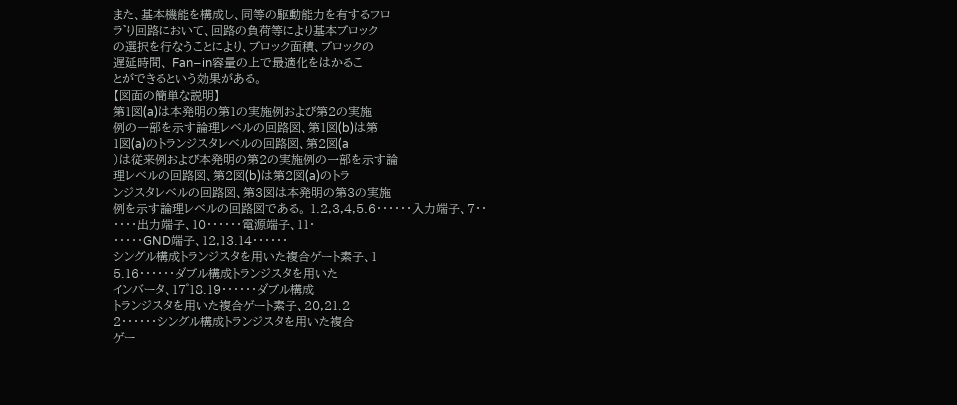また、基本機能を構成し、同等の駆動能力を有するフロ
ラ゛り回路において、回路の負荷等により基本ブロック
の選択を行なうことにより、ブロック面積、ブロックの
遅延時間、 Fan−in容量の上で最適化をはかるこ
とができるという効果がある。
【図面の簡単な説明】
第1図(a)は本発明の第1の実施例および第2の実施
例の一部を示す論理レベルの回路図、第1図(b)は第
1図(a)のトランジスタレベルの回路図、第2図(a
)は従来例および本発明の第2の実施例の一部を示す論
理レベルの回路図、第2図(b)は第2図(a)のトラ
ンジスタレベルの回路図、第3図は本発明の第3の実施
例を示す論理レベルの回路図である。 1.2,3,4,5.6・・・・・・入力端子、7・・
・・・・出力端子、10・・・・・・電源端子、11・
・・・・・GND端子、12,13.14・・・・・・
シングル構成トランジスタを用いた複合ゲート素子、1
5.16・・・・・・ダブル構成トランジスタを用いた
インバータ、17゜18.19・・・・・・ダブル構成
トランジスタを用いた複合ゲート素子、20,21.2
2・・・・・・シングル構成トランジスタを用いた複合
ゲー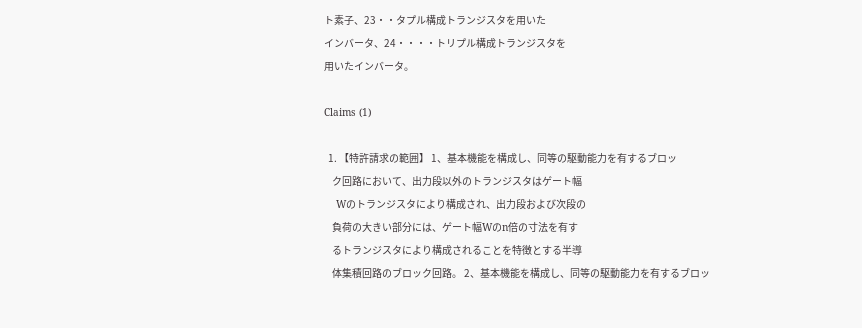ト素子、23・・タプル構成トランジスタを用いた
インバータ、24・・・・トリプル構成トランジスタを
用いたインバータ。

Claims (1)

  1. 【特許請求の範囲】 1、基本機能を構成し、同等の駆動能力を有するブロッ
    ク回路において、出力段以外のトランジスタはゲート幅
    Wのトランジスタにより構成され、出力段および次段の
    負荷の大きい部分には、ゲート幅Wのn倍の寸法を有す
    るトランジスタにより構成されることを特徴とする半導
    体集積回路のブロック回路。 2、基本機能を構成し、同等の駆動能力を有するブロッ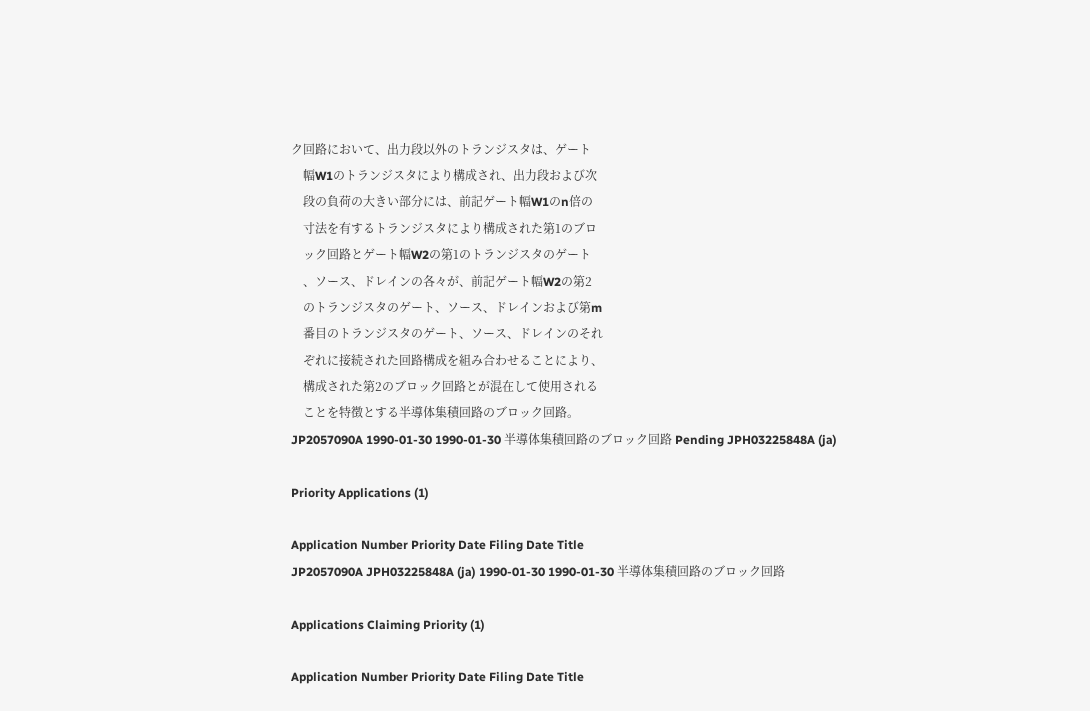ク回路において、出力段以外のトランジスタは、ゲート
    幅W1のトランジスタにより構成され、出力段および次
    段の負荷の大きい部分には、前記ゲート幅W1のn倍の
    寸法を有するトランジスタにより構成された第1のブロ
    ック回路とゲート幅W2の第1のトランジスタのゲート
    、ソース、ドレインの各々が、前記ゲート幅W2の第2
    のトランジスタのゲート、ソース、ドレインおよび第m
    番目のトランジスタのゲート、ソース、ドレインのそれ
    ぞれに接続された回路構成を組み合わせることにより、
    構成された第2のブロック回路とが混在して使用される
    ことを特徴とする半導体集積回路のブロック回路。
JP2057090A 1990-01-30 1990-01-30 半導体集積回路のブロック回路 Pending JPH03225848A (ja)

Priority Applications (1)

Application Number Priority Date Filing Date Title
JP2057090A JPH03225848A (ja) 1990-01-30 1990-01-30 半導体集積回路のブロック回路

Applications Claiming Priority (1)

Application Number Priority Date Filing Date Title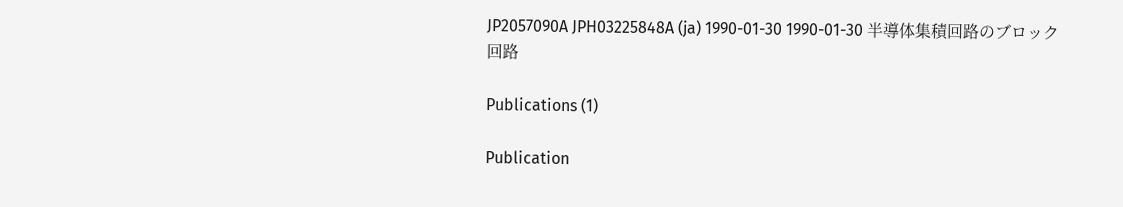JP2057090A JPH03225848A (ja) 1990-01-30 1990-01-30 半導体集積回路のブロック回路

Publications (1)

Publication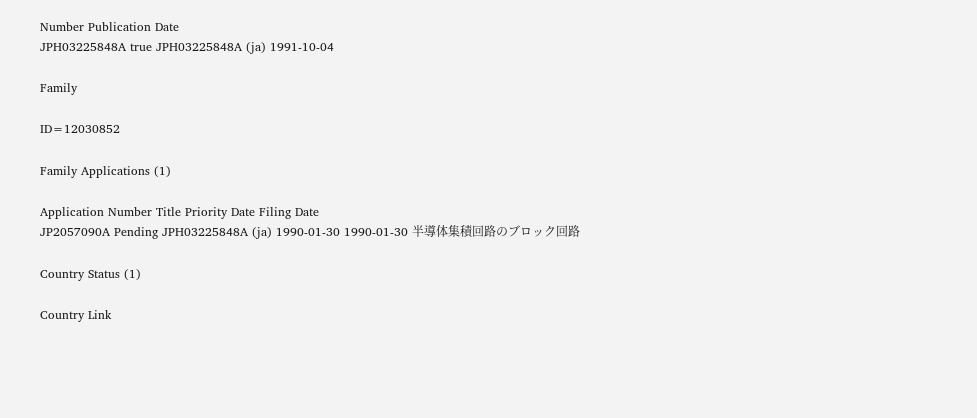Number Publication Date
JPH03225848A true JPH03225848A (ja) 1991-10-04

Family

ID=12030852

Family Applications (1)

Application Number Title Priority Date Filing Date
JP2057090A Pending JPH03225848A (ja) 1990-01-30 1990-01-30 半導体集積回路のブロック回路

Country Status (1)

Country Link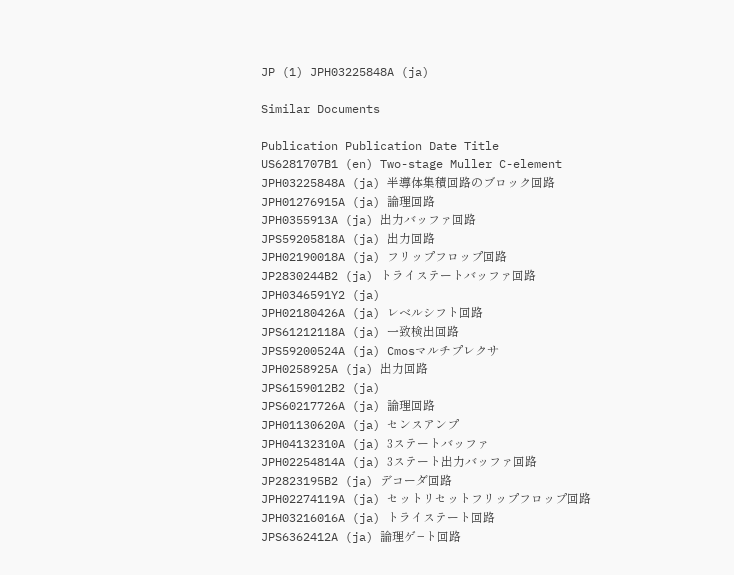JP (1) JPH03225848A (ja)

Similar Documents

Publication Publication Date Title
US6281707B1 (en) Two-stage Muller C-element
JPH03225848A (ja) 半導体集積回路のブロック回路
JPH01276915A (ja) 論理回路
JPH0355913A (ja) 出力バッファ回路
JPS59205818A (ja) 出力回路
JPH02190018A (ja) フリップフロップ回路
JP2830244B2 (ja) トライステートバッファ回路
JPH0346591Y2 (ja)
JPH02180426A (ja) レベルシフト回路
JPS61212118A (ja) 一致検出回路
JPS59200524A (ja) Cmosマルチプレクサ
JPH0258925A (ja) 出力回路
JPS6159012B2 (ja)
JPS60217726A (ja) 論理回路
JPH01130620A (ja) センスアンプ
JPH04132310A (ja) 3ステートバッファ
JPH02254814A (ja) 3ステート出力バッファ回路
JP2823195B2 (ja) デコーダ回路
JPH02274119A (ja) セットリセットフリップフロップ回路
JPH03216016A (ja) トライステート回路
JPS6362412A (ja) 論理ゲ−ト回路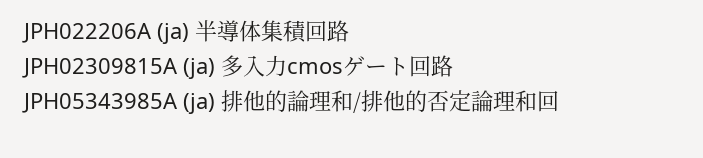JPH022206A (ja) 半導体集積回路
JPH02309815A (ja) 多入力cmosゲート回路
JPH05343985A (ja) 排他的論理和/排他的否定論理和回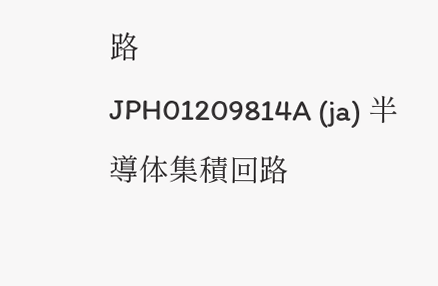路
JPH01209814A (ja) 半導体集積回路